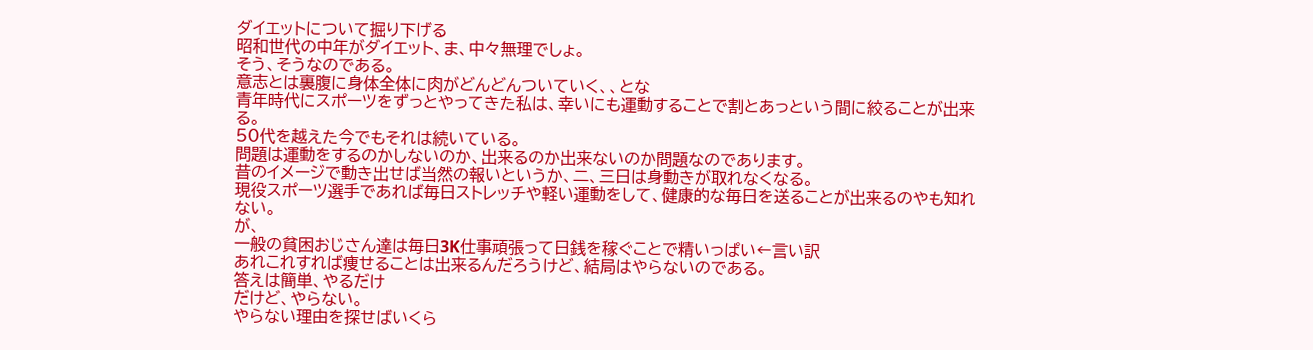ダイエットについて掘り下げる
昭和世代の中年がダイエット、ま、中々無理でしょ。
そう、そうなのである。
意志とは裏腹に身体全体に肉がどんどんついていく、、とな
青年時代にスポーツをずっとやってきた私は、幸いにも運動することで割とあっという間に絞ることが出来る。
50代を越えた今でもそれは続いている。
問題は運動をするのかしないのか、出来るのか出来ないのか問題なのであります。
昔のイメージで動き出せば当然の報いというか、二、三日は身動きが取れなくなる。
現役スポーツ選手であれば毎日ストレッチや軽い運動をして、健康的な毎日を送ることが出来るのやも知れない。
が、
一般の貧困おじさん達は毎日3K仕事頑張って日銭を稼ぐことで精いっぱい←言い訳
あれこれすれば痩せることは出来るんだろうけど、結局はやらないのである。
答えは簡単、やるだけ
だけど、やらない。
やらない理由を探せばいくら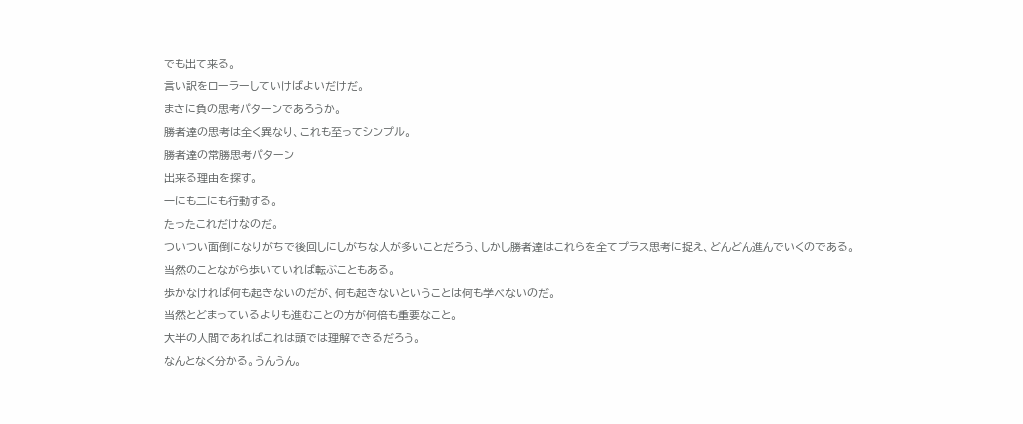でも出て来る。
言い訳をローラーしていけばよいだけだ。
まさに負の思考パターンであろうか。
勝者達の思考は全く異なり、これも至ってシンプル。
勝者達の常勝思考パターン
出来る理由を探す。
一にも二にも行動する。
たったこれだけなのだ。
ついつい面倒になりがちで後回しにしがちな人が多いことだろう、しかし勝者達はこれらを全てプラス思考に捉え、どんどん進んでいくのである。
当然のことながら歩いていれば転ぶこともある。
歩かなければ何も起きないのだが、何も起きないということは何も学べないのだ。
当然とどまっているよりも進むことの方が何倍も重要なこと。
大半の人間であればこれは頭では理解できるだろう。
なんとなく分かる。うんうん。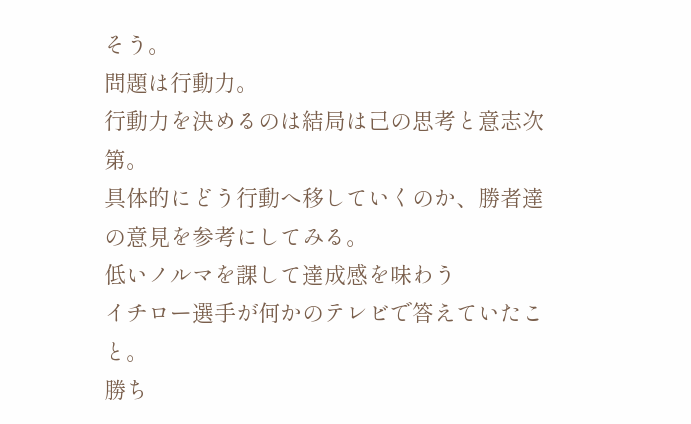そう。
問題は行動力。
行動力を決めるのは結局は己の思考と意志次第。
具体的にどう行動へ移していくのか、勝者達の意見を参考にしてみる。
低いノルマを課して達成感を味わう
イチロー選手が何かのテレビで答えていたこと。
勝ち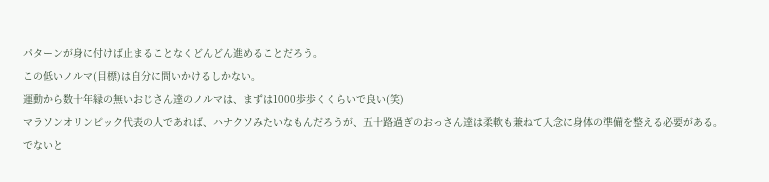パターンが身に付けば止まることなくどんどん進めることだろう。
この低いノルマ(目標)は自分に問いかけるしかない。
運動から数十年縁の無いおじさん達のノルマは、まずは1000歩歩くくらいで良い(笑)
マラソンオリンピック代表の人であれば、ハナクソみたいなもんだろうが、五十路過ぎのおっさん達は柔軟も兼ねて入念に身体の準備を整える必要がある。
でないと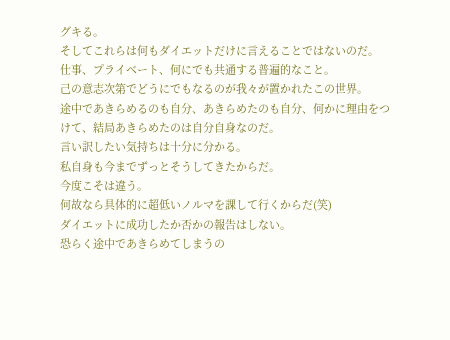グキる。
そしてこれらは何もダイエットだけに言えることではないのだ。
仕事、プライベート、何にでも共通する普遍的なこと。
己の意志次第でどうにでもなるのが我々が置かれたこの世界。
途中であきらめるのも自分、あきらめたのも自分、何かに理由をつけて、結局あきらめたのは自分自身なのだ。
言い訳したい気持ちは十分に分かる。
私自身も今までずっとそうしてきたからだ。
今度こそは違う。
何故なら具体的に超低いノルマを課して行くからだ(笑)
ダイエットに成功したか否かの報告はしない。
恐らく途中であきらめてしまうの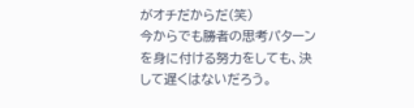がオチだからだ(笑)
今からでも勝者の思考パターンを身に付ける努力をしても、決して遅くはないだろう。